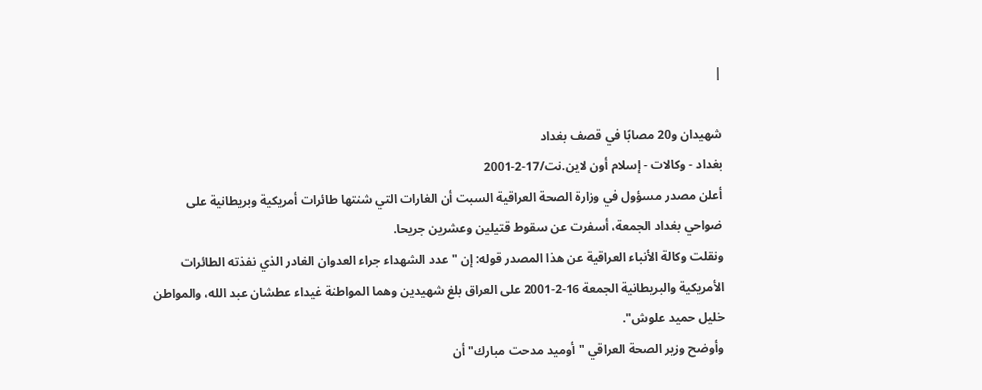|

شهيدان و20 مصابًا في قصف بغداد
بغداد - وكالات - إسلام أون لاين.نت/17-2-2001
أعلن مصدر مسؤول في وزارة الصحة العراقية السبت أن الغارات التي شنتها طائرات أمريكية وبريطانية على ضواحي بغداد الجمعة، أسفرت عن سقوط قتيلين وعشرين جريحا.
ونقلت وكالة الأنباء العراقية عن هذا المصدر قوله: إن "عدد الشهداء جراء العدوان الغادر الذي نفذته الطائرات الأمريكية والبريطانية الجمعة 16-2-2001 على العراق بلغ شهيدين وهما المواطنة غيداء عطشان عبد الله، والمواطن خليل حميد علوش".
وأوضح وزير الصحة العراقي "أوميد مدحت مبارك" أن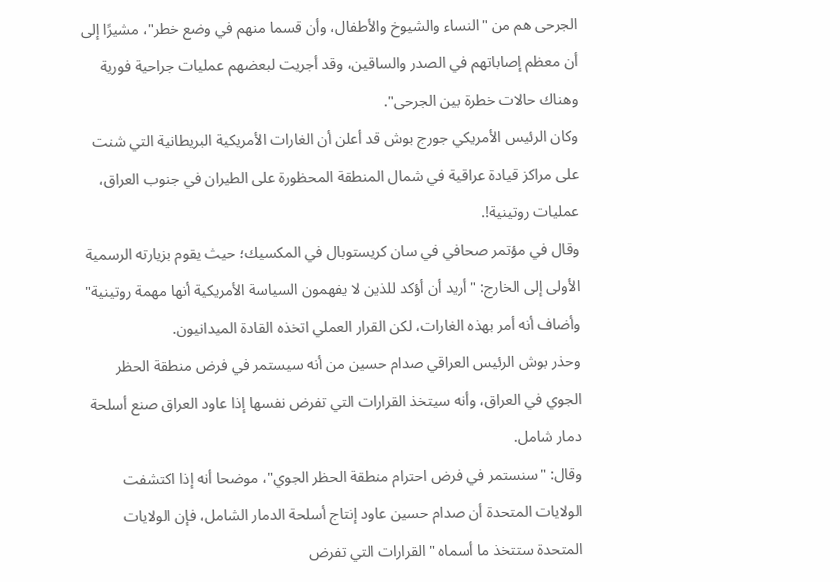الجرحى هم من "النساء والشيوخ والأطفال، وأن قسما منهم في وضع خطر"، مشيرًا إلى أن معظم إصاباتهم في الصدر والساقين، وقد أجريت لبعضهم عمليات جراحية فورية وهناك حالات خطرة بين الجرحى".
وكان الرئيس الأمريكي جورج بوش قد أعلن أن الغارات الأمريكية البريطانية التي شنت على مراكز قيادة عراقية في شمال المنطقة المحظورة على الطيران في جنوب العراق، عمليات روتينية!.
وقال في مؤتمر صحافي في سان كريستوبال في المكسيك؛ حيث يقوم بزيارته الرسمية الأولى إلى الخارج: "أريد أن أؤكد للذين لا يفهمون السياسة الأمريكية أنها مهمة روتينية" وأضاف أنه أمر بهذه الغارات، لكن القرار العملي اتخذه القادة الميدانيون.
وحذر بوش الرئيس العراقي صدام حسين من أنه سيستمر في فرض منطقة الحظر الجوي في العراق، وأنه سيتخذ القرارات التي تفرض نفسها إذا عاود العراق صنع أسلحة دمار شامل.
وقال: "سنستمر في فرض احترام منطقة الحظر الجوي"، موضحا أنه إذا اكتشفت الولايات المتحدة أن صدام حسين عاود إنتاج أسلحة الدمار الشامل، فإن الولايات المتحدة ستتخذ ما أسماه "القرارات التي تفرض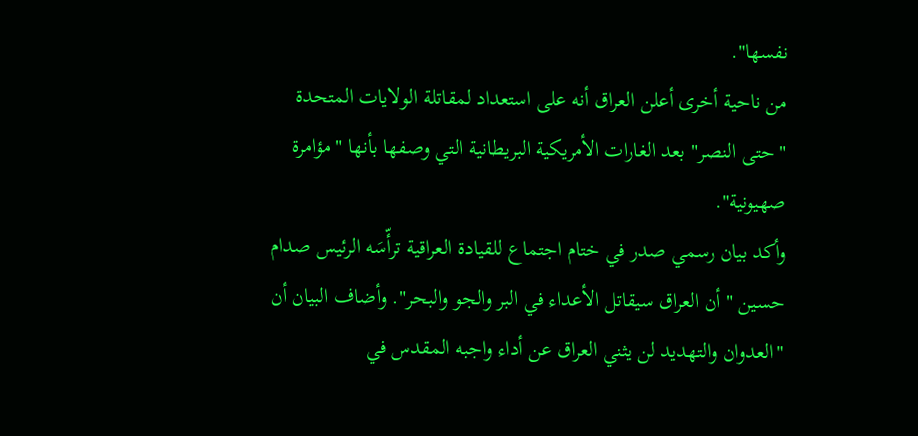نفسها".
من ناحية أخرى أعلن العراق أنه على استعداد لمقاتلة الولايات المتحدة "حتى النصر" بعد الغارات الأمريكية البريطانية التي وصفها بأنها "مؤامرة صهيونية".
وأكد بيان رسمي صدر في ختام اجتماع للقيادة العراقية ترأّسَه الرئيس صدام حسين "أن العراق سيقاتل الأعداء في البر والجو والبحر". وأضاف البيان أن "العدوان والتهديد لن يثني العراق عن أداء واجبه المقدس في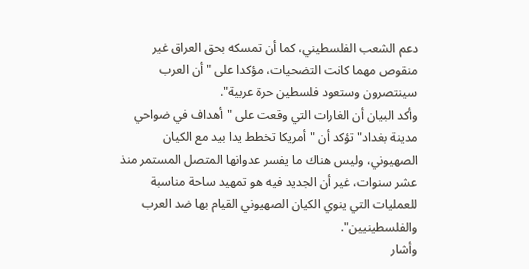دعم الشعب الفلسطيني، كما أن تمسكه بحق العراق غير منقوص مهما كانت التضحيات، مؤكدا على "أن العرب سينتصرون وستعود فلسطين حرة عربية".
وأكد البيان أن الغارات التي وقعت على "أهداف في ضواحي مدينة بغداد" تؤكد أن "أمريكا تخطط يدا بيد مع الكيان الصهيوني، وليس هناك ما يفسر عدوانها المتصل المستمر منذ عشر سنوات، غير أن الجديد فيه هو تمهيد ساحة مناسبة للعمليات التي ينوي الكيان الصهيوني القيام بها ضد العرب والفلسطينيين".
وأشار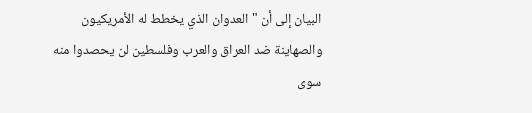البيان إلى أن "العدوان الذي يخطط له الأمريكيون والصهاينة ضد العراق والعرب وفلسطين لن يحصدوا منه سوى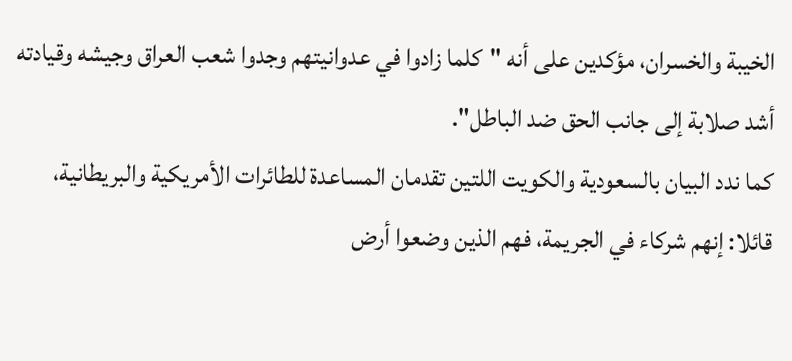الخيبة والخسران، مؤكدين على أنه "كلما زادوا في عدوانيتهم وجدوا شعب العراق وجيشه وقيادته أشد صلابة إلى جانب الحق ضد الباطل".
كما ندد البيان بالسعودية والكويت اللتين تقدمان المساعدة للطائرات الأمريكية والبريطانية، قائلا: إنهم شركاء في الجريمة، فهم الذين وضعوا أرض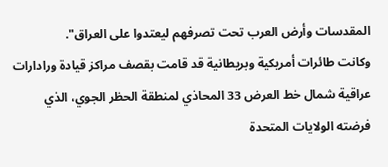المقدسات وأرض العرب تحت تصرفهم ليعتدوا على العراق".
وكانت طائرات أمريكية وبريطانية قد قامت بقصف مراكز قيادة ورادارات عراقية شمال خط العرض 33 المحاذي لمنطقة الحظر الجوي، الذي فرضته الولايات المتحدة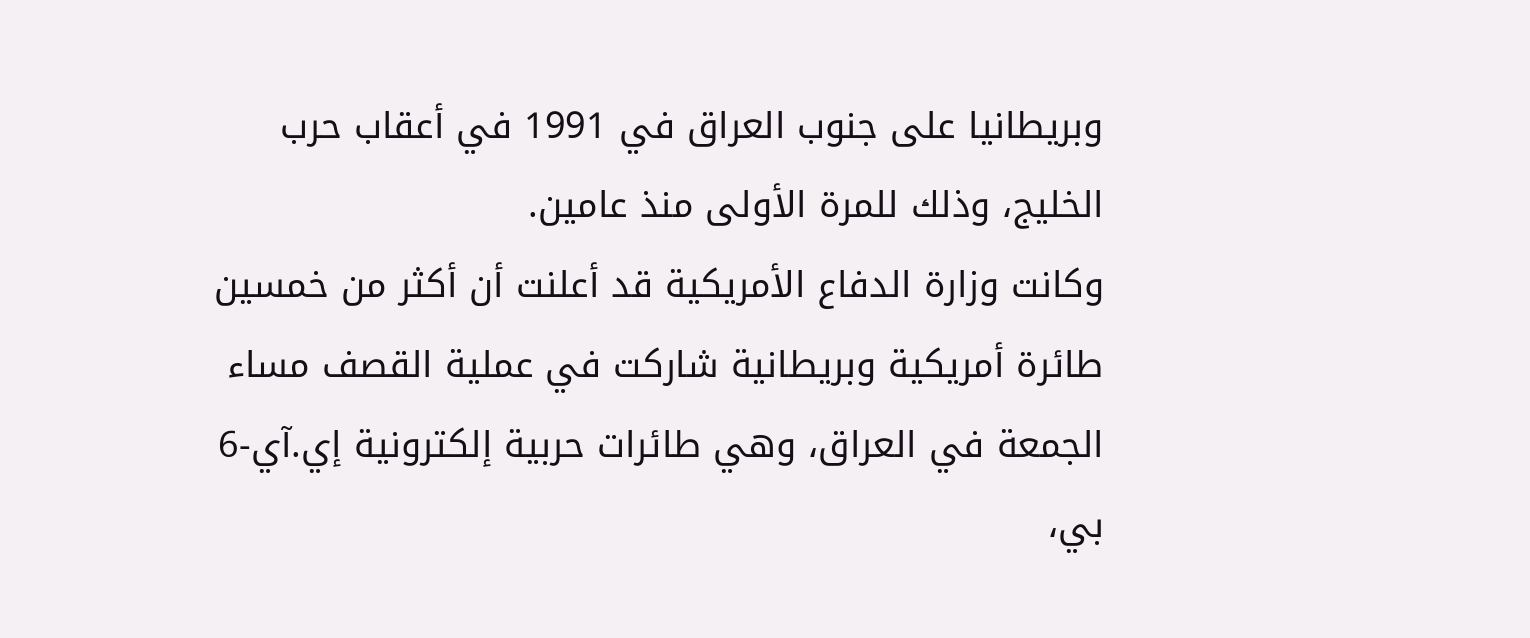وبريطانيا على جنوب العراق في 1991 في أعقاب حرب الخليج، وذلك للمرة الأولى منذ عامين.
وكانت وزارة الدفاع الأمريكية قد أعلنت أن أكثر من خمسين طائرة أمريكية وبريطانية شاركت في عملية القصف مساء الجمعة في العراق، وهي طائرات حربية إلكترونية إي.آي-6 بي،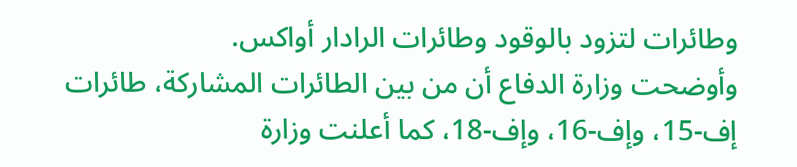وطائرات لتزود بالوقود وطائرات الرادار أواكس.
وأوضحت وزارة الدفاع أن من بين الطائرات المشاركة، طائرات إف-15، وإف-16، وإف-18، كما أعلنت وزارة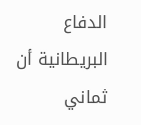الدفاع البريطانية أن ثماني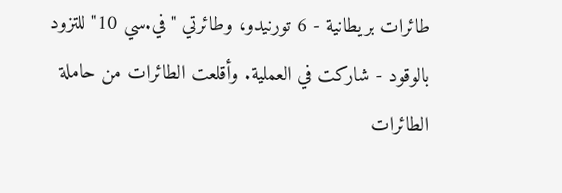طائرات بريطانية - 6 تورنيدو، وطائرتي "في.سي 10" للتزود بالوقود - شاركت في العملية. وأقلعت الطائرات من حاملة الطائرات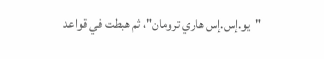"يو.إس.إس هاري ترومان"، ثم هبطت في قواعد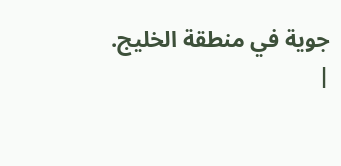جوية في منطقة الخليج.
|